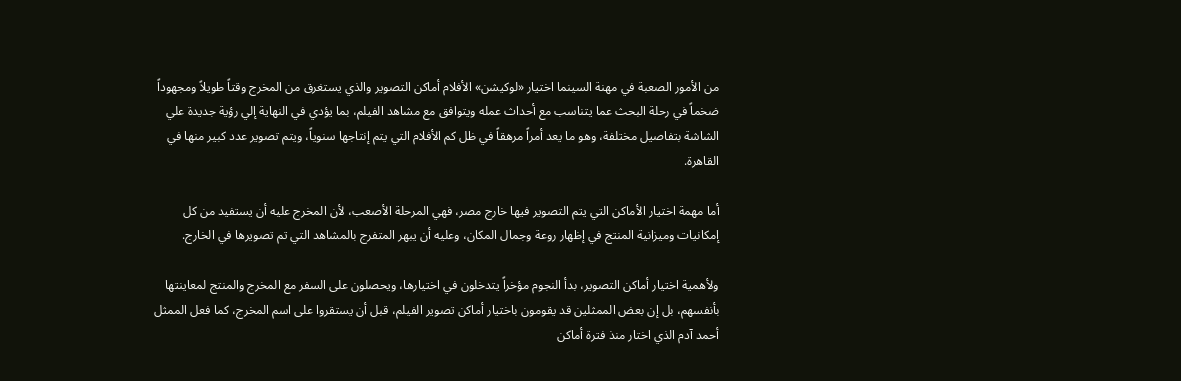من الأمور الصعبة في مهنة السينما اختيار «لوكيشن» الأفلام أماكن التصوير والذي يستغرق من المخرج وقتاً طويلاً ومجهوداً ضخماً في رحلة البحث عما يتناسب مع أحداث عمله ويتوافق مع مشاهد الفيلم، بما يؤدي في النهاية إلي رؤية جديدة علي الشاشة بتفاصيل مختلفة، وهو ما يعد أمراً مرهقاً في ظل كم الأفلام التي يتم إنتاجها سنوياً، ويتم تصوير عدد كبير منها في القاهرة.

أما مهمة اختيار الأماكن التي يتم التصوير فيها خارج مصر، فهي المرحلة الأصعب، لأن المخرج عليه أن يستفيد من كل إمكانيات وميزانية المنتج في إظهار روعة وجمال المكان، وعليه أن يبهر المتفرج بالمشاهد التي تم تصويرها في الخارج.

ولأهمية اختيار أماكن التصوير، بدأ النجوم مؤخراً يتدخلون في اختيارها، ويحصلون على السفر مع المخرج والمنتج لمعاينتها بأنفسهم، بل إن بعض الممثلين قد يقومون باختيار أماكن تصوير الفيلم، قبل أن يستقروا على اسم المخرج، كما فعل الممثل أحمد آدم الذي اختار منذ فترة أماكن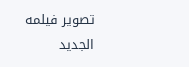تصوير فيلمه الجديد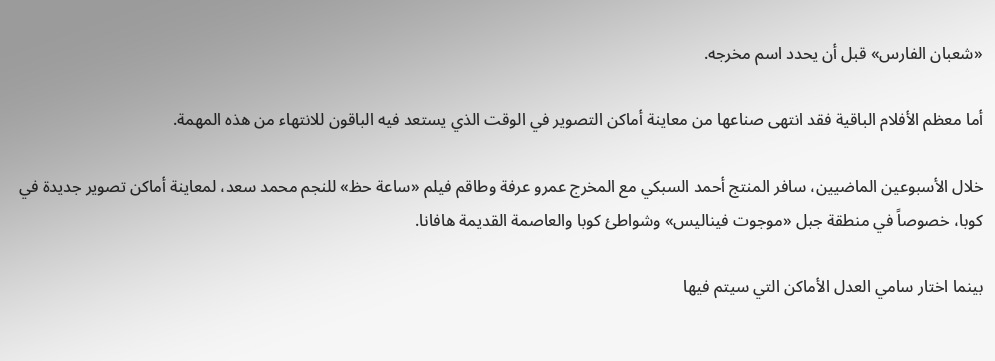«شعبان الفارس» قبل أن يحدد اسم مخرجه.

أما معظم الأفلام الباقية فقد انتهى صناعها من معاينة أماكن التصوير في الوقت الذي يستعد فيه الباقون للانتهاء من هذه المهمة.

خلال الأسبوعين الماضيين، سافر المنتج أحمد السبكي مع المخرج عمرو عرفة وطاقم فيلم «ساعة حظ» للنجم محمد سعد، لمعاينة أماكن تصوير جديدة في كوبا، خصوصاً في منطقة جبل «موجوت فيناليس» وشواطئ كوبا والعاصمة القديمة هافانا.

بينما اختار سامي العدل الأماكن التي سيتم فيها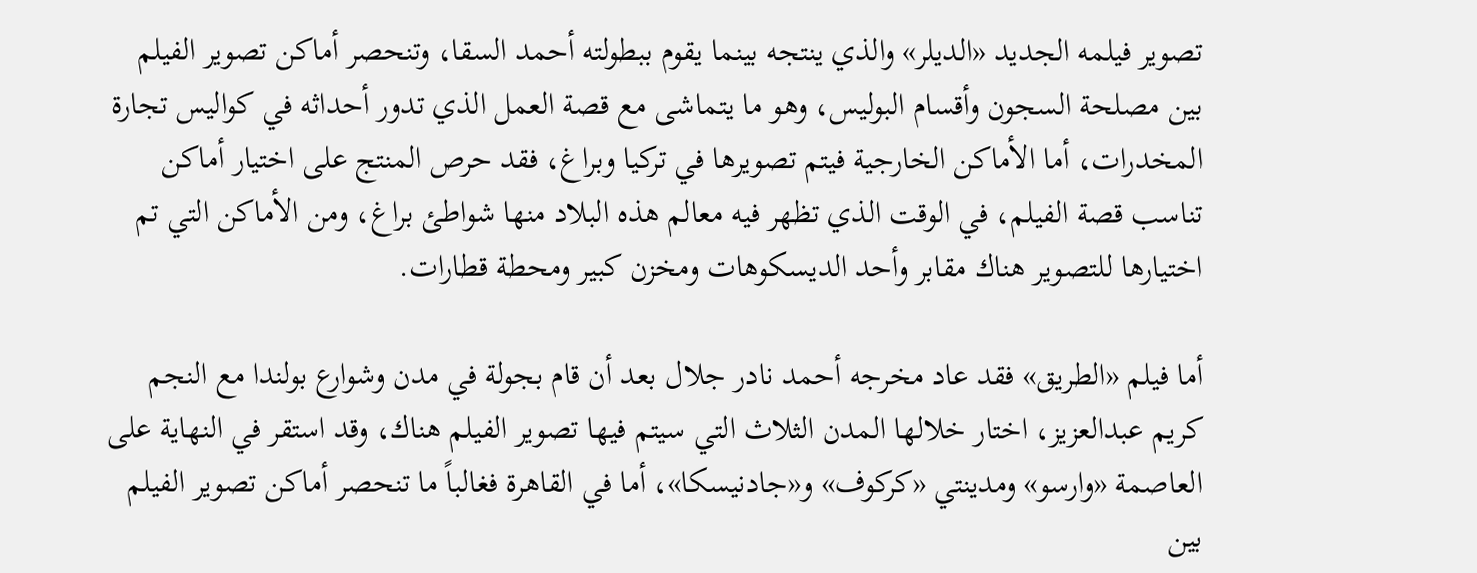تصوير فيلمه الجديد «الديلر» والذي ينتجه بينما يقوم ببطولته أحمد السقا، وتنحصر أماكن تصوير الفيلم بين مصلحة السجون وأقسام البوليس، وهو ما يتماشى مع قصة العمل الذي تدور أحداثه في كواليس تجارة المخدرات، أما الأماكن الخارجية فيتم تصويرها في تركيا وبراغ، فقد حرص المنتج على اختيار أماكن تناسب قصة الفيلم، في الوقت الذي تظهر فيه معالم هذه البلاد منها شواطئ براغ، ومن الأماكن التي تم اختيارها للتصوير هناك مقابر وأحد الديسكوهات ومخزن كبير ومحطة قطارات.

أما فيلم «الطريق» فقد عاد مخرجه أحمد نادر جلال بعد أن قام بجولة في مدن وشوارع بولندا مع النجم كريم عبدالعزيز، اختار خلالها المدن الثلاث التي سيتم فيها تصوير الفيلم هناك، وقد استقر في النهاية على العاصمة «وارسو» ومدينتي «كركوف» و«جادنيسكا»، أما في القاهرة فغالباً ما تنحصر أماكن تصوير الفيلم بين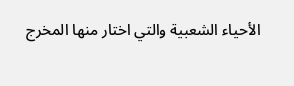الأحياء الشعبية والتي اختار منها المخرج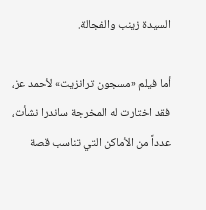السيدة زينب والفجالة.

أما فيلم «مسجون ترانزيت» لأحمد عز، فقد اختارت له المخرجة ساندرا نشأت، عدداً من الأماكن التي تناسب قصة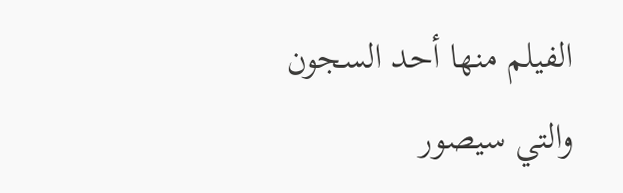الفيلم منها أحد السجون والتي سيصور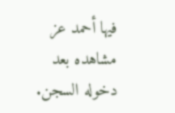فيها أحمد عز مشاهده بعد دخوله السجن.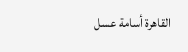القاهرة أسامة عسل